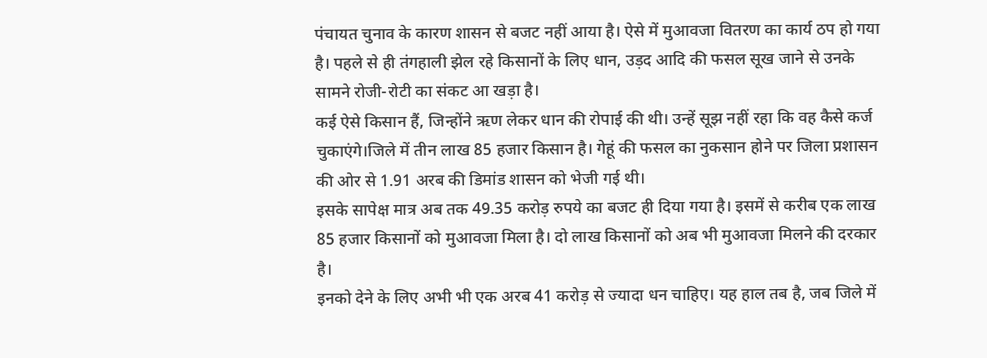पंचायत चुनाव के कारण शासन से बजट नहीं आया है। ऐसे में मुआवजा वितरण का कार्य ठप हो गया है। पहले से ही तंगहाली झेल रहे किसानों के लिए धान, उड़द आदि की फसल सूख जाने से उनके सामने रोजी-रोटी का संकट आ खड़ा है।
कई ऐसे किसान हैं, जिन्होंने ऋण लेकर धान की रोपाई की थी। उन्हें सूझ नहीं रहा कि वह कैसे कर्ज चुकाएंगे।जिले में तीन लाख 85 हजार किसान है। गेहूं की फसल का नुकसान होने पर जिला प्रशासन की ओर से 1.91 अरब की डिमांड शासन को भेजी गई थी।
इसके सापेक्ष मात्र अब तक 49.35 करोड़ रुपये का बजट ही दिया गया है। इसमें से करीब एक लाख 85 हजार किसानों को मुआवजा मिला है। दो लाख किसानों को अब भी मुआवजा मिलने की दरकार है।
इनको देने के लिए अभी भी एक अरब 41 करोड़ से ज्यादा धन चाहिए। यह हाल तब है, जब जिले में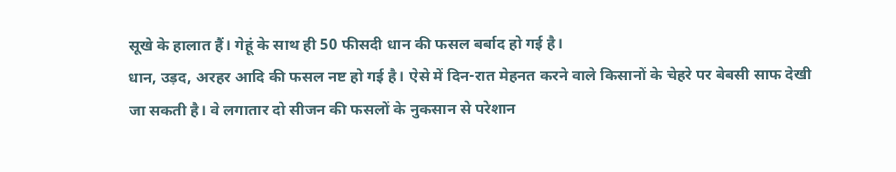सूखे के हालात हैं। गेहूं के साथ ही 50 फीसदी धान की फसल बर्बाद हो गई है।
धान, उड़द, अरहर आदि की फसल नष्ट हो गई है। ऐसे में दिन-रात मेहनत करने वाले किसानों के चेहरे पर बेबसी साफ देखी जा सकती है। वे लगातार दो सीजन की फसलों के नुकसान से परेशान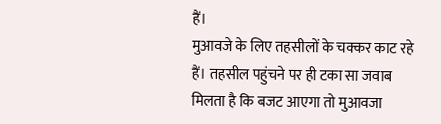हैं।
मुआवजे के लिए तहसीलों के चक्कर काट रहे हैं। तहसील पहुंचने पर ही टका सा जवाब मिलता है कि बजट आएगा तो मुआवजा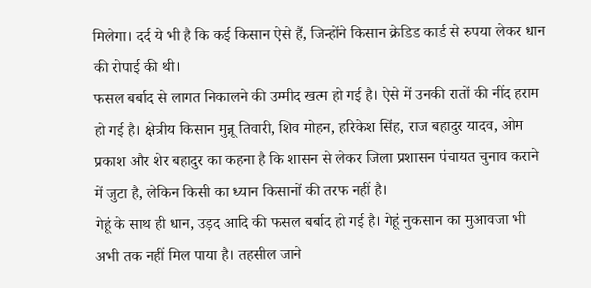मिलेगा। दर्द ये भी है कि कई किसान ऐसे हैं, जिन्होंने किसान क्रेडिड कार्ड से रुपया लेकर धान की रोपाई की थी।
फसल बर्बाद से लागत निकालने की उम्मीद खत्म हो गई है। ऐसे में उनकी रातों की नींद हराम हो गई है। क्षेत्रीय किसान मुन्नू तिवारी, शिव मोहन, हरिकेश सिंह, राज बहादुर यादव, ओम प्रकाश और शेर बहादुर का कहना है कि शासन से लेकर जिला प्रशासन पंचायत चुनाव कराने में जुटा है, लेकिन किसी का ध्यान किसानों की तरफ नहीं है।
गेहूं के साथ ही धान, उड़द आदि की फसल बर्बाद हो गई है। गेहूं नुकसान का मुआवजा भी अभी तक नहीं मिल पाया है। तहसील जाने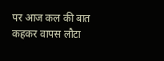पर आज कल की बात कहकर वापस लौटा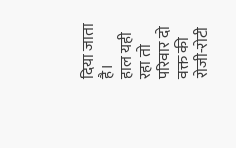दिया जाता है।
हाल यही रहा तो परिवार दो वक्त की रोजी-रोटी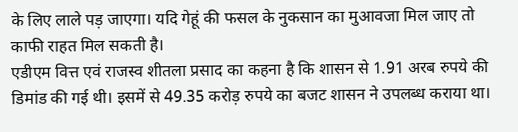के लिए लाले पड़ जाएगा। यदि गेहूं की फसल के नुकसान का मुआवजा मिल जाए तो काफी राहत मिल सकती है।
एडीएम वित्त एवं राजस्व शीतला प्रसाद का कहना है कि शासन से 1.91 अरब रुपये की डिमांड की गई थी। इसमें से 49.35 करोड़ रुपये का बजट शासन ने उपलब्ध कराया था।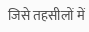जिसे तहसीलों में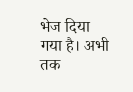भेज दिया गया है। अभी तक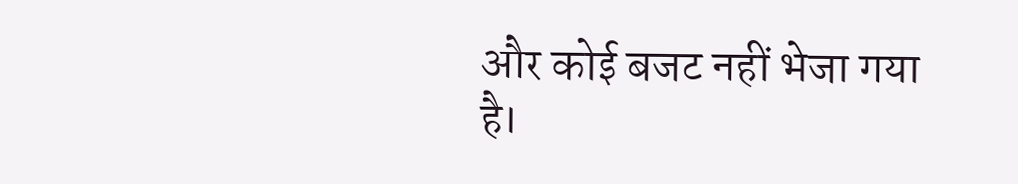और कोई बजट नहीं भेजा गया है।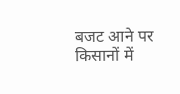बजट आने पर किसानों में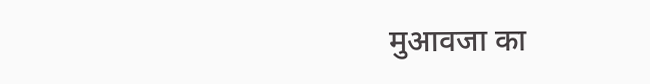मुआवजा का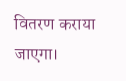वितरण कराया जाएगा।